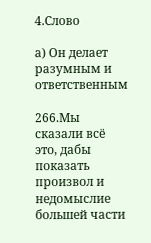4.Слово

а) Он делает разумным и ответственным

266.Мы сказали всё это, дабы показать произвол и недомыслие большей части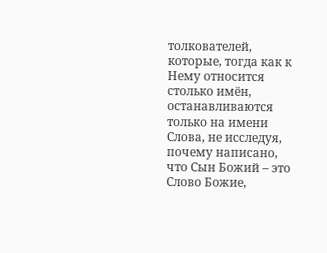толкователей, которые, тогда как к Нему относится столько имён, останавливаются только на имени Слова, не исследуя, почему написано, что Сын Божий – это Слово Божие,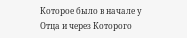Которое было в начале у Отца и через Которого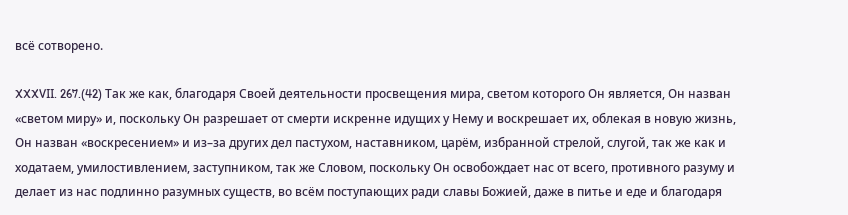всё сотворено.

XXXVII. 267.(42) Так же как, благодаря Своей деятельности просвещения мира, светом которого Он является, Он назван «светом миру» и, поскольку Он разрешает от смерти искренне идущих у Нему и воскрешает их, облекая в новую жизнь, Он назван «воскресением» и из–за других дел пастухом, наставником, царём, избранной стрелой, слугой, так же как и ходатаем, умилостивлением, заступником, так же Словом, поскольку Он освобождает нас от всего, противного разуму и делает из нас подлинно разумных существ, во всём поступающих ради славы Божией, даже в питье и еде и благодаря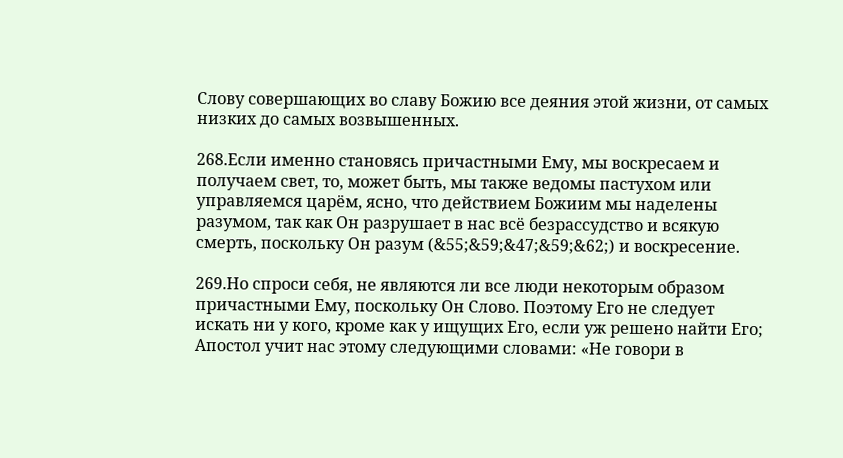Слову совершающих во славу Божию все деяния этой жизни, от самых низких до самых возвышенных.

268.Если именно становясь причастными Ему, мы воскресаем и получаем свет, то, может быть, мы также ведомы пастухом или управляемся царём, ясно, что действием Божиим мы наделены разумом, так как Он разрушает в нас всё безрассудство и всякую смерть, поскольку Он разум (&55;&59;&47;&59;&62;) и воскресение.

269.Но спроси себя, не являются ли все люди некоторым образом причастными Ему, поскольку Он Слово. Поэтому Его не следует искать ни у кого, кроме как у ищущих Его, если уж решено найти Его; Апостол учит нас этому следующими словами: «Не говори в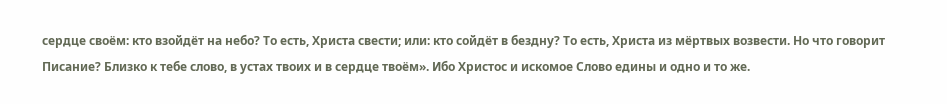сердце своём: кто взойдёт на небо? То есть, Христа свести; или: кто сойдёт в бездну? То есть, Христа из мёртвых возвести. Но что говорит Писание? Близко к тебе слово, в устах твоих и в сердце твоём». Ибо Христос и искомое Слово едины и одно и то же.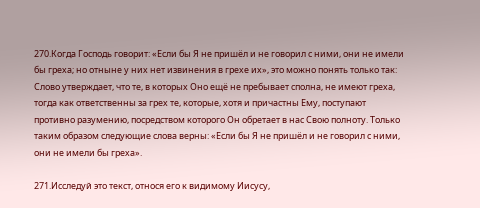270.Когда Господь говорит: «Если бы Я не пришёл и не говорил с ними, они не имели бы греха; но отныне у них нет извинения в грехе их», это можно понять только так: Слово утверждает, что те, в которых Оно ещё не пребывает сполна, не имеют греха, тогда как ответственны за грех те, которые, хотя и причастны Ему, поступают противно разумению, посредством которого Он обретает в нас Свою полноту. Только таким образом следующие слова верны: «Если бы Я не пришёл и не говорил с ними, они не имели бы греха».

271.Исследуй это текст, относя его к видимому Иисусу,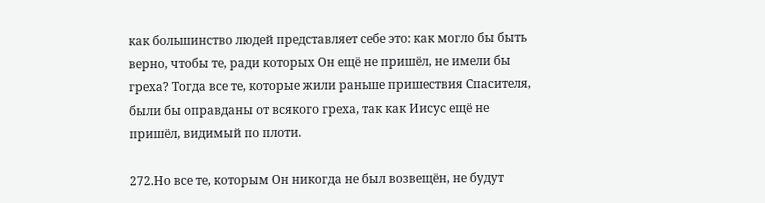как большинство людей представляет себе это: как могло бы быть верно, чтобы те, ради которых Он ещё не пришёл, не имели бы греха? Тогда все те, которые жили раньше пришествия Спасителя, были бы оправданы от всякого греха, так как Иисус ещё не пришёл, видимый по плоти.

272.Но все те, которым Он никогда не был возвещён, не будут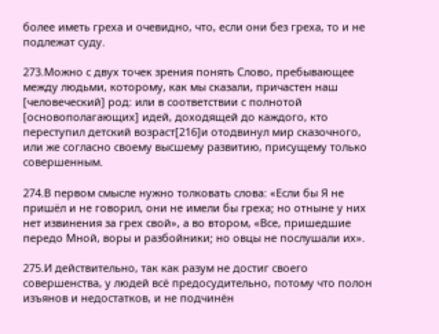более иметь греха и очевидно, что, если они без греха, то и не подлежат суду.

273.Можно с двух точек зрения понять Слово, пребывающее между людьми, которому, как мы сказали, причастен наш [человеческий] род: или в соответствии с полнотой [основополагающих] идей, доходящей до каждого, кто переступил детский возраст[216]и отодвинул мир сказочного, или же согласно своему высшему развитию, присущему только совершенным.

274.В первом смысле нужно толковать слова: «Если бы Я не пришёл и не говорил, они не имели бы греха; но отныне у них нет извинения за грех свой», а во втором, «Все, пришедшие передо Мной, воры и разбойники; но овцы не послушали их».

275.И действительно, так как разум не достиг своего совершенства, у людей всё предосудительно, потому что полон изъянов и недостатков, и не подчинён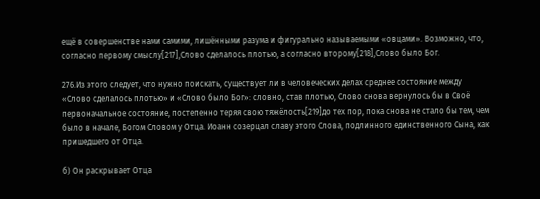ещё в совершенстве нами самими, лишёнными разума и фигурально называемыми «овцами». Возможно, что, согласно первому смыслу[217],Слово сделалось плотью, а согласно второму[218],Слово было Бог.

276.Из этого следует, что нужно поискать, существует ли в человеческих делах среднее состояние между «Слово сделалось плотью» и «Слово было Бог»: словно, став плотью, Слово снова вернулось бы в Своё первоначальное состояние, постепенно теряя свою тяжёлость[219]до тех пор, пока снова не стало бы тем, чем было в начале, Богом Словом у Отца. Иоанн созерцал славу этого Слова, подлинного единственного Сына, как пришедшего от Отца.

б) Он раскрывает Отца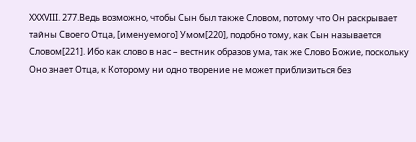XXXVIII. 277.Ведь возможно, чтобы Сын был также Словом, потому что Он раскрывает тайны Своего Отца, [именуемого] Умом[220], подобно тому, как Сын называется Словом[221]. Ибо как слово в нас – вестник образов ума, так же Слово Божие, поскольку Оно знает Отца, к Которому ни одно творение не может приблизиться без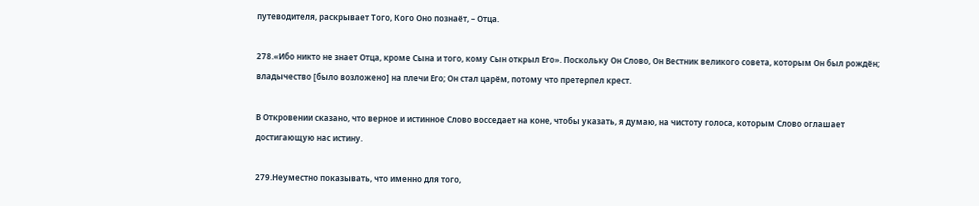путеводителя, раскрывает Того, Кого Оно познаёт, – Отца.

278.«Ибо никто не знает Отца, кроме Сына и того, кому Сын открыл Его». Поскольку Он Слово, Он Вестник великого совета, которым Он был рождён; владычество [было возложено] на плечи Его; Он стал царём, потому что претерпел крест.

В Откровении сказано, что верное и истинное Слово восседает на коне, чтобы указать, я думаю, на чистоту голоса, которым Слово оглашает достигающую нас истину.

279.Неуместно показывать, что именно для того,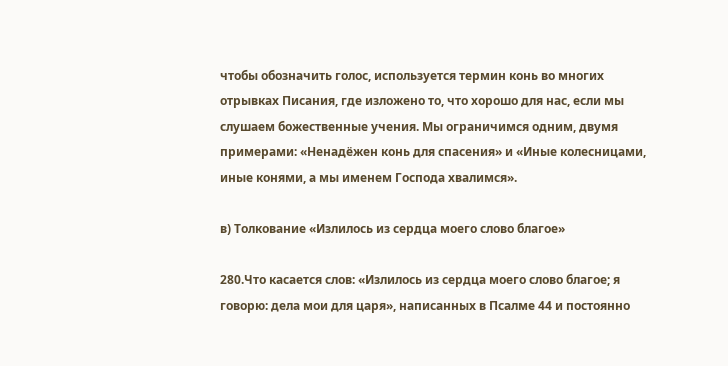чтобы обозначить голос, используется термин конь во многих отрывках Писания, где изложено то, что хорошо для нас, если мы слушаем божественные учения. Мы ограничимся одним, двумя примерами: «Ненадёжен конь для спасения» и «Иные колесницами, иные конями, а мы именем Господа хвалимся».

в) Толкование «Излилось из сердца моего слово благое»

280.Что касается слов: «Излилось из сердца моего слово благое; я говорю: дела мои для царя», написанных в Псалме 44 и постоянно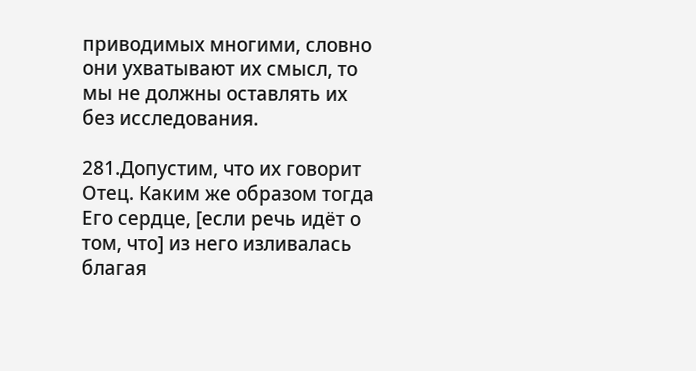приводимых многими, словно они ухватывают их смысл, то мы не должны оставлять их без исследования.

281.Допустим, что их говорит Отец. Каким же образом тогда Его сердце, [если речь идёт о том, что] из него изливалась благая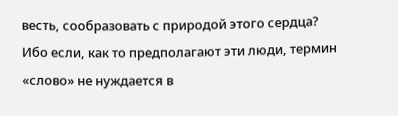весть, сообразовать с природой этого сердца? Ибо если, как то предполагают эти люди, термин «слово» не нуждается в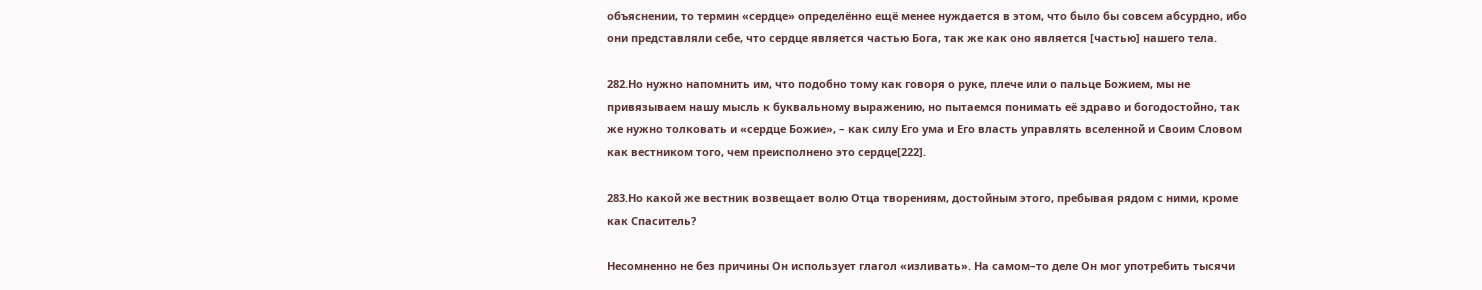объяснении, то термин «сердце» определённо ещё менее нуждается в этом, что было бы совсем абсурдно, ибо они представляли себе, что сердце является частью Бога, так же как оно является [частью] нашего тела.

282.Но нужно напомнить им, что подобно тому как говоря о руке, плече или о пальце Божием, мы не привязываем нашу мысль к буквальному выражению, но пытаемся понимать её здраво и богодостойно, так же нужно толковать и «сердце Божие», – как силу Его ума и Его власть управлять вселенной и Своим Словом как вестником того, чем преисполнено это сердце[222].

283.Но какой же вестник возвещает волю Отца творениям, достойным этого, пребывая рядом с ними, кроме как Спаситель?

Несомненно не без причины Он использует глагол «изливать». На самом–то деле Он мог употребить тысячи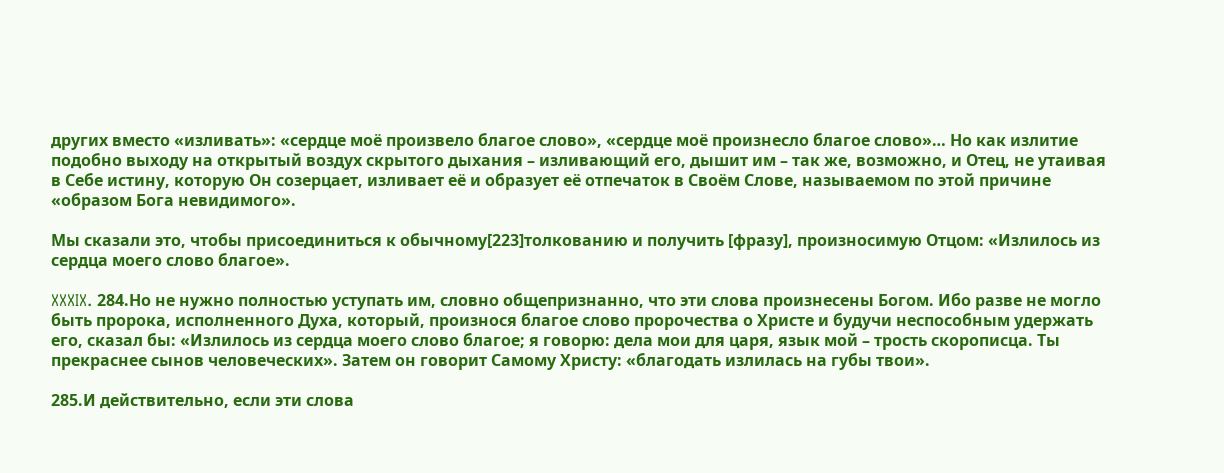других вместо «изливать»: «сердце моё произвело благое слово», «сердце моё произнесло благое слово»… Но как излитие подобно выходу на открытый воздух скрытого дыхания – изливающий его, дышит им – так же, возможно, и Отец, не утаивая в Себе истину, которую Он созерцает, изливает её и образует её отпечаток в Своём Слове, называемом по этой причине «образом Бога невидимого».

Мы сказали это, чтобы присоединиться к обычному[223]толкованию и получить [фразу], произносимую Отцом: «Излилось из сердца моего слово благое».

XXXIX. 284.Но не нужно полностью уступать им, словно общепризнанно, что эти слова произнесены Богом. Ибо разве не могло быть пророка, исполненного Духа, который, произнося благое слово пророчества о Христе и будучи неспособным удержать его, сказал бы: «Излилось из сердца моего слово благое; я говорю: дела мои для царя, язык мой – трость скорописца. Ты прекраснее сынов человеческих». Затем он говорит Самому Христу: «благодать излилась на губы твои».

285.И действительно, если эти слова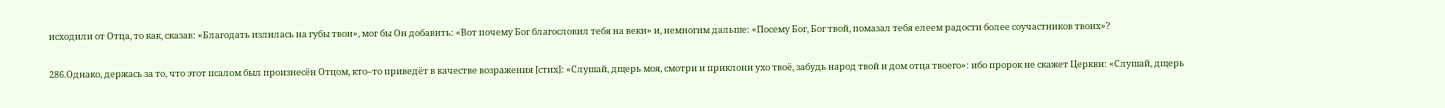исходили от Отца, то как, сказав: «Благодать излилась на губы твои», мог бы Он добавить: «Вот почему Бог благословил тебя на веки» и, немногим дальше: «Посему Бог, Бог твой, помазал тебя елеем радости более соучастников твоих»?

286.Однако, держась за то, что этот псалом был произнесён Отцом, кто–то приведёт в качестве возражения [стих]: «Слушай, дщерь моя, смотри и приклони ухо твоё, забудь народ твой и дом отца твоего»: ибо пророк не скажет Церкви: «Слушай, дщерь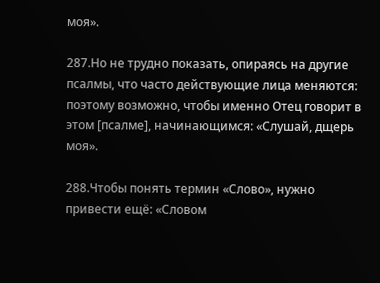моя».

287.Но не трудно показать, опираясь на другие псалмы, что часто действующие лица меняются: поэтому возможно, чтобы именно Отец говорит в этом [псалме], начинающимся: «Слушай, дщерь моя».

288.Чтобы понять термин «Слово», нужно привести ещё: «Словом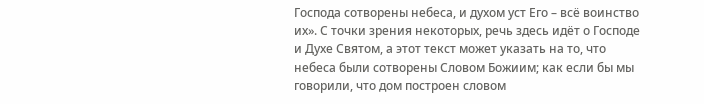Господа сотворены небеса, и духом уст Его – всё воинство их». С точки зрения некоторых, речь здесь идёт о Господе и Духе Святом, а этот текст может указать на то, что небеса были сотворены Словом Божиим; как если бы мы говорили, что дом построен словом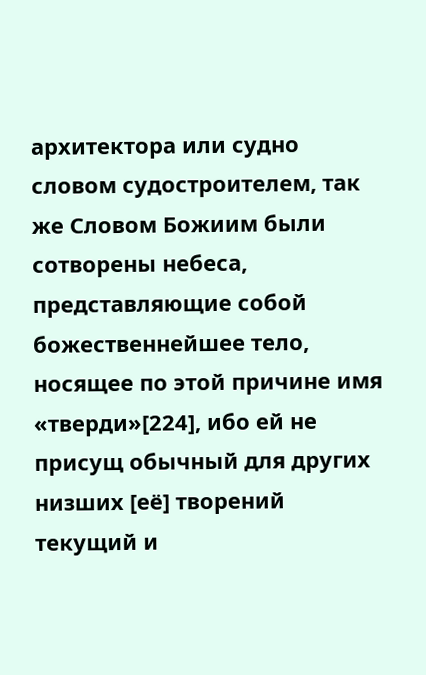архитектора или судно словом судостроителем, так же Словом Божиим были сотворены небеса, представляющие собой божественнейшее тело, носящее по этой причине имя «тверди»[224], ибо ей не присущ обычный для других низших [её] творений текущий и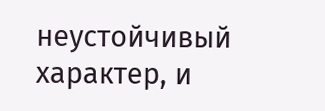неустойчивый характер, и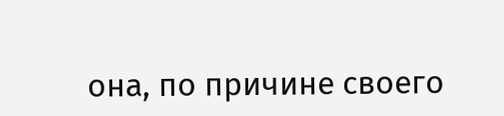она, по причине своего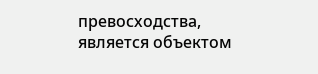превосходства, является объектом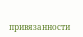привязанности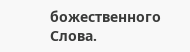божественного Слова.